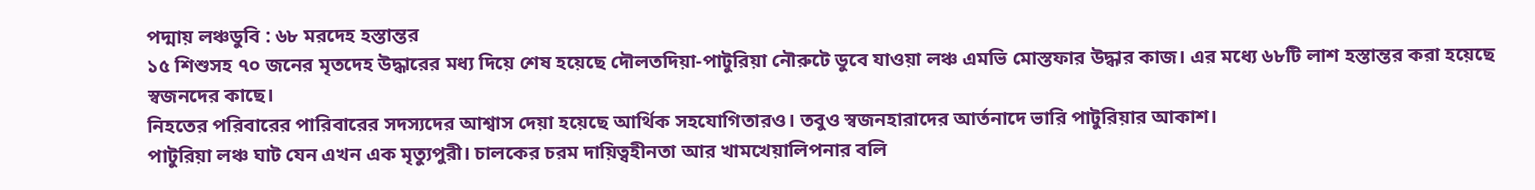পদ্মায় লঞ্চডুবি : ৬৮ মরদেহ হস্তান্তর
১৫ শিশুসহ ৭০ জনের মৃতদেহ উদ্ধারের মধ্য দিয়ে শেষ হয়েছে দৌলতদিয়া-পাটুরিয়া নৌরুটে ডুবে যাওয়া লঞ্চ এমভি মোস্তফার উদ্ধার কাজ। এর মধ্যে ৬৮টি লাশ হস্তান্তর করা হয়েছে স্বজনদের কাছে।
নিহতের পরিবারের পারিবারের সদস্যদের আশ্বাস দেয়া হয়েছে আর্থিক সহযোগিতারও। তবুও স্বজনহারাদের আর্তনাদে ভারি পাটুরিয়ার আকাশ।
পাটুরিয়া লঞ্চ ঘাট যেন এখন এক মৃত্যুপুরী। চালকের চরম দায়িত্বহীনতা আর খামখেয়ালিপনার বলি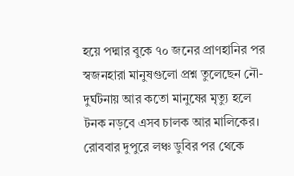হয়ে পদ্মার বুকে ৭০ জনের প্রাণহানির পর স্বজনহারা মানুষগুলো প্রশ্ন তুলেছেন নৌ-দুর্ঘটনায় আর কতো মানুষের মৃত্যু হলে টনক নড়বে এসব চালক আর মালিকের।
রোববার দুপুরে লঞ্চ ডুবির পর থেকে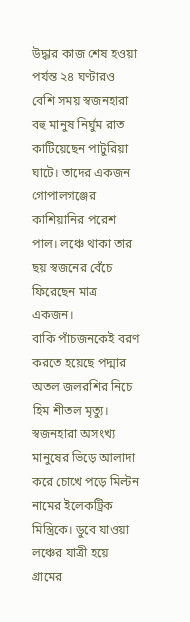উদ্ধার কাজ শেষ হওয়া পর্যন্ত ২৪ ঘণ্টারও বেশি সময় স্বজনহারা বহু মানুষ নির্ঘুম রাত কাটিয়েছেন পাটুরিয়া ঘাটে। তাদের একজন গোপালগঞ্জের কাশিয়ানির পরেশ পাল। লঞ্চে থাকা তার ছয় স্বজনের বেঁচে ফিরেছেন মাত্র একজন।
বাকি পাঁচজনকেই বরণ করতে হয়েছে পদ্মার অতল জলরশির নিচে হিম শীতল মৃত্যু। স্বজনহারা অসংখ্য মানুষের ভিড়ে আলাদা করে চোখে পড়ে মিল্টন নামের ইলেকট্রিক মিস্ত্রিকে। ডুবে যাওয়া লঞ্চের যাত্রী হয়ে গ্রামের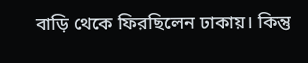বাড়ি থেকে ফিরছিলেন ঢাকায়। কিন্তু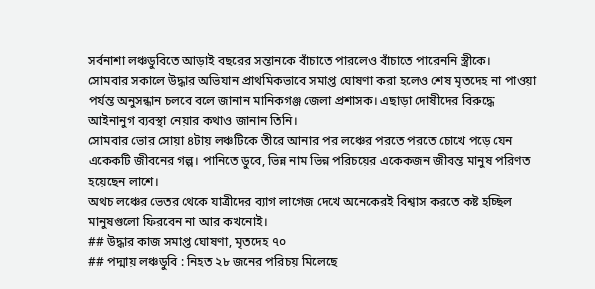সর্বনাশা লঞ্চডুবিতে আড়াই বছরের সন্তানকে বাঁচাতে পারলেও বাঁচাতে পারেননি স্ত্রীকে।
সোমবার সকালে উদ্ধার অভিযান প্রাথমিকভাবে সমাপ্ত ঘোষণা করা হলেও শেষ মৃতদেহ না পাওয়া পর্যন্ত অনুসন্ধান চলবে বলে জানান মানিকগঞ্জ জেলা প্রশাসক। এছাড়া দোষীদের বিরুদ্ধে আইনানুগ ব্যবস্থা নেয়ার কথাও জানান তিনি।
সোমবার ভোর সোয়া ৪টায় লঞ্চটিকে তীরে আনার পর লঞ্চের পরতে পরতে চোখে পড়ে যেন একেকটি জীবনের গল্প। পানিতে ডুবে, ভিন্ন নাম ভিন্ন পরিচয়ের একেকজন জীবন্ত মানুষ পরিণত হয়েছেন লাশে।
অথচ লঞ্চের ভেতর থেকে যাত্রীদের ব্যাগ লাগেজ দেখে অনেকেরই বিশ্বাস করতে কষ্ট হচ্ছিল মানুষগুলো ফিরবেন না আর কখনোই।
## উদ্ধার কাজ সমাপ্ত ঘোষণা, মৃতদেহ ৭০
## পদ্মায় লঞ্চডুবি : নিহত ২৮ জনের পরিচয় মিলেছে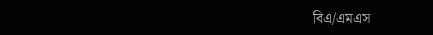বিএ/এমএস